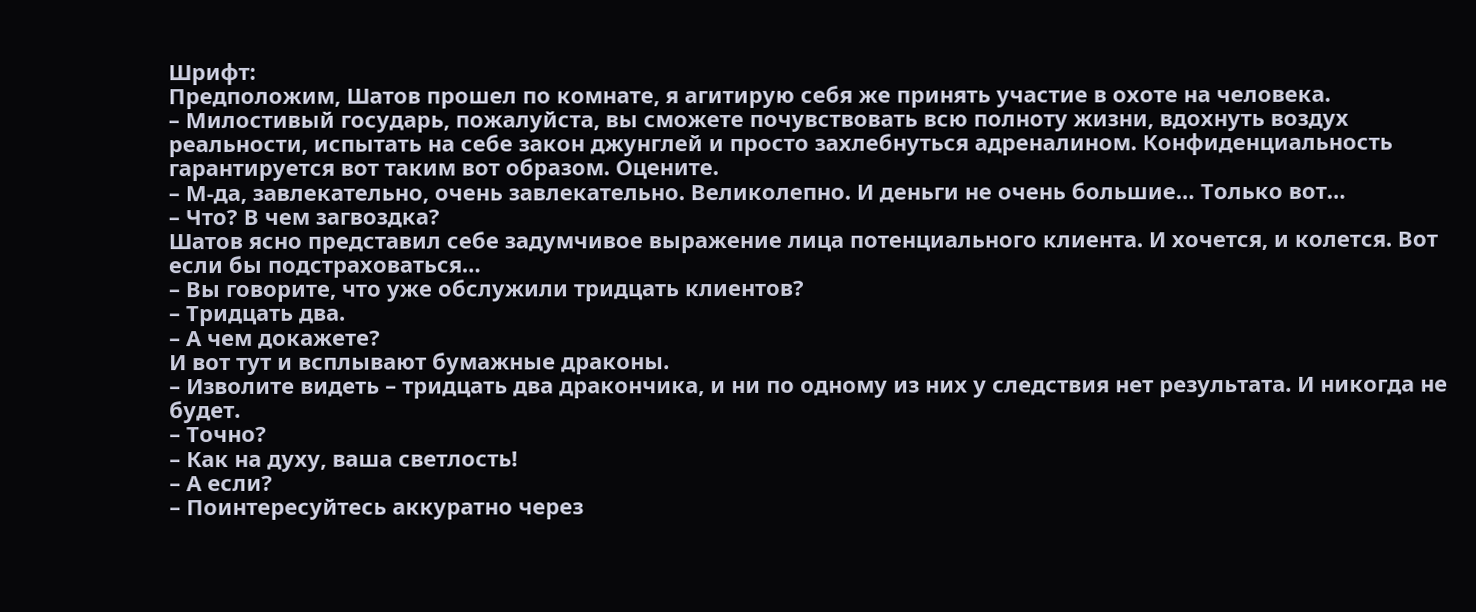Шрифт:
Предположим, Шатов прошел по комнате, я агитирую себя же принять участие в охоте на человека.
– Милостивый государь, пожалуйста, вы сможете почувствовать всю полноту жизни, вдохнуть воздух реальности, испытать на себе закон джунглей и просто захлебнуться адреналином. Конфиденциальность гарантируется вот таким вот образом. Оцените.
– М-да, завлекательно, очень завлекательно. Великолепно. И деньги не очень большие… Только вот…
– Что? В чем загвоздка?
Шатов ясно представил себе задумчивое выражение лица потенциального клиента. И хочется, и колется. Вот если бы подстраховаться…
– Вы говорите, что уже обслужили тридцать клиентов?
– Тридцать два.
– А чем докажете?
И вот тут и всплывают бумажные драконы.
– Изволите видеть – тридцать два дракончика, и ни по одному из них у следствия нет результата. И никогда не будет.
– Точно?
– Как на духу, ваша светлость!
– А если?
– Поинтересуйтесь аккуратно через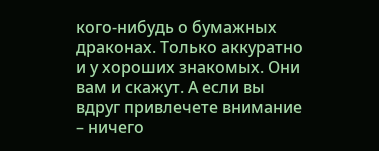кого-нибудь о бумажных драконах. Только аккуратно и у хороших знакомых. Они вам и скажут. А если вы вдруг привлечете внимание – ничего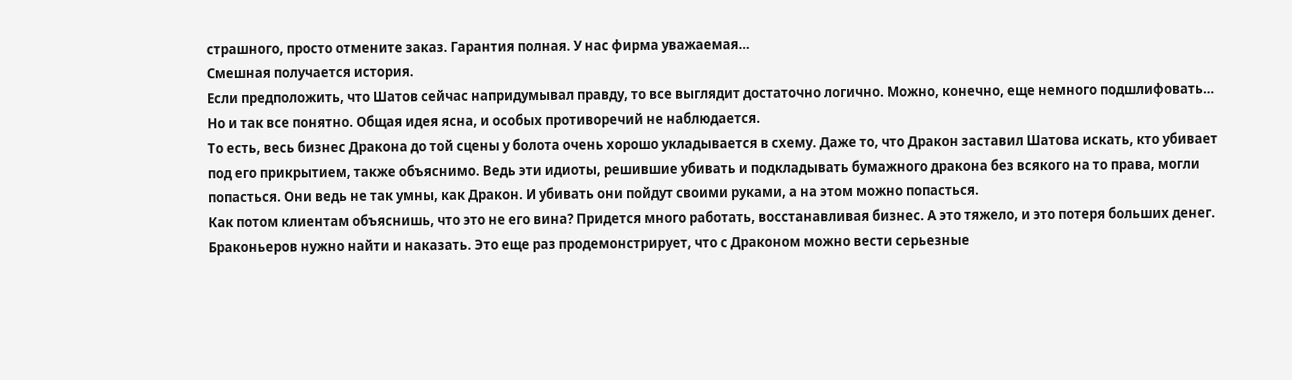страшного, просто отмените заказ. Гарантия полная. У нас фирма уважаемая…
Смешная получается история.
Если предположить, что Шатов сейчас напридумывал правду, то все выглядит достаточно логично. Можно, конечно, еще немного подшлифовать… Но и так все понятно. Общая идея ясна, и особых противоречий не наблюдается.
То есть, весь бизнес Дракона до той сцены у болота очень хорошо укладывается в схему. Даже то, что Дракон заставил Шатова искать, кто убивает под его прикрытием, также объяснимо. Ведь эти идиоты, решившие убивать и подкладывать бумажного дракона без всякого на то права, могли попасться. Они ведь не так умны, как Дракон. И убивать они пойдут своими руками, а на этом можно попасться.
Как потом клиентам объяснишь, что это не его вина? Придется много работать, восстанавливая бизнес. А это тяжело, и это потеря больших денег.
Браконьеров нужно найти и наказать. Это еще раз продемонстрирует, что с Драконом можно вести серьезные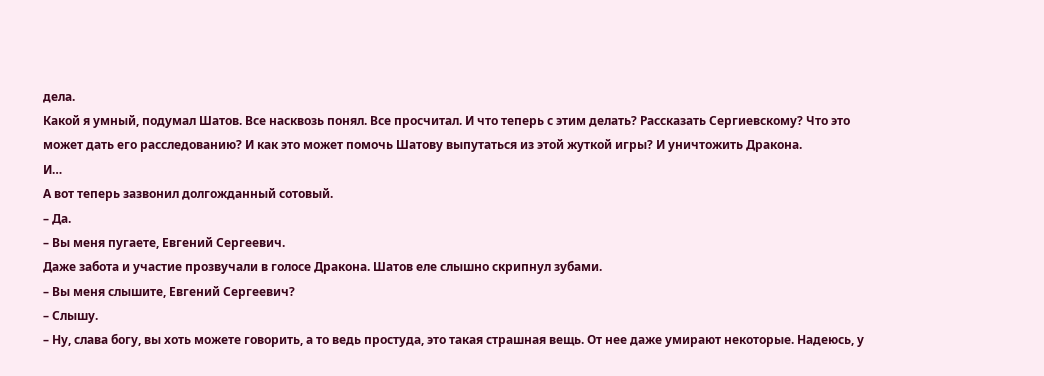дела.
Какой я умный, подумал Шатов. Все насквозь понял. Все просчитал. И что теперь с этим делать? Рассказать Сергиевскому? Что это может дать его расследованию? И как это может помочь Шатову выпутаться из этой жуткой игры? И уничтожить Дракона.
И…
А вот теперь зазвонил долгожданный сотовый.
– Да.
– Вы меня пугаете, Евгений Сергеевич.
Даже забота и участие прозвучали в голосе Дракона. Шатов еле слышно скрипнул зубами.
– Вы меня слышите, Евгений Сергеевич?
– Слышу.
– Ну, слава богу, вы хоть можете говорить, а то ведь простуда, это такая страшная вещь. От нее даже умирают некоторые. Надеюсь, у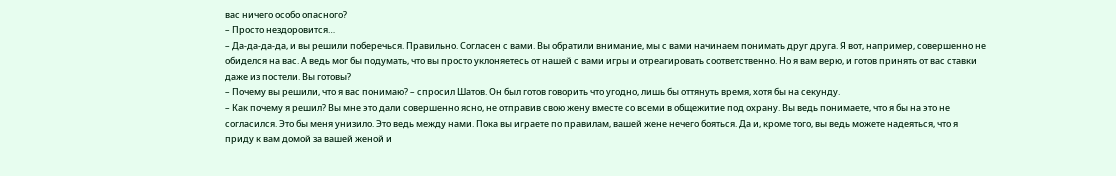вас ничего особо опасного?
– Просто нездоровится…
– Да-да-да-да, и вы решили поберечься. Правильно. Согласен с вами. Вы обратили внимание, мы с вами начинаем понимать друг друга. Я вот, например, совершенно не обиделся на вас. А ведь мог бы подумать, что вы просто уклоняетесь от нашей с вами игры и отреагировать соответственно. Но я вам верю, и готов принять от вас ставки даже из постели. Вы готовы?
– Почему вы решили, что я вас понимаю? – спросил Шатов. Он был готов говорить что угодно, лишь бы оттянуть время, хотя бы на секунду.
– Как почему я решил? Вы мне это дали совершенно ясно, не отправив свою жену вместе со всеми в общежитие под охрану. Вы ведь понимаете, что я бы на это не согласился. Это бы меня унизило. Это ведь между нами. Пока вы играете по правилам, вашей жене нечего бояться. Да и, кроме того, вы ведь можете надеяться, что я приду к вам домой за вашей женой и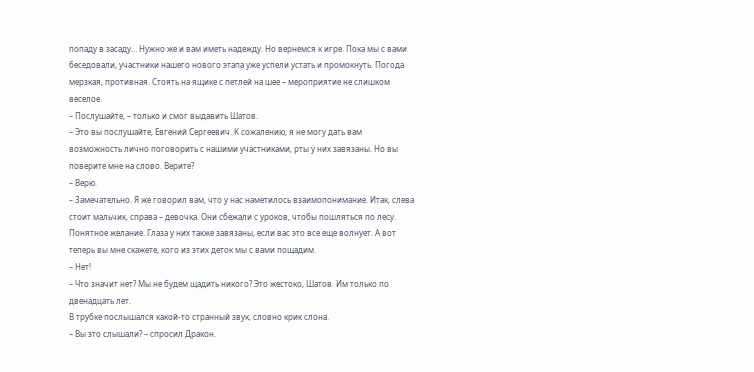попаду в засаду… Нужно же и вам иметь надежду. Но вернемся к игре. Пока мы с вами беседовали, участники нашего нового этапа уже успели устать и промокнуть. Погода мерзкая, противная. Стоять на ящике с петлей на шее – мероприятие не слишком веселое.
– Послушайте, – только и смог выдавить Шатов.
– Это вы послушайте, Евгений Сергеевич. К сожалению, я не могу дать вам возможность лично поговорить с нашими участниками, рты у них завязаны. Но вы поверите мне на слово. Верите?
– Верю.
– Замечательно. Я же говорил вам, что у нас наметилось взаимопонимание. Итак, слева стоит мальчик, справа – девочка. Они сбежали с уроков, чтобы пошляться по лесу. Понятное желание. Глаза у них также завязаны, если вас это все еще волнует. А вот теперь вы мне скажете, кого из этих деток мы с вами пощадим.
– Нет!
– Что значит нет? Мы не будем щадить никого? Это жестоко, Шатов. Им только по двенадцать лет.
В трубке послышался какой-то странный звук, словно крик слона.
– Вы это слышали? – спросил Дракон.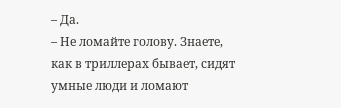– Да.
– Не ломайте голову. Знаете, как в триллерах бывает, сидят умные люди и ломают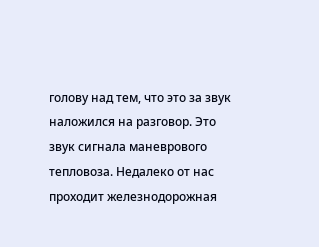голову над тем, что это за звук наложился на разговор. Это звук сигнала маневрового тепловоза. Недалеко от нас проходит железнодорожная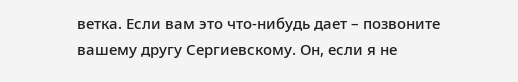ветка. Если вам это что-нибудь дает – позвоните вашему другу Сергиевскому. Он, если я не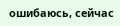ошибаюсь, сейчас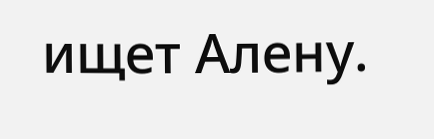ищет Алену.